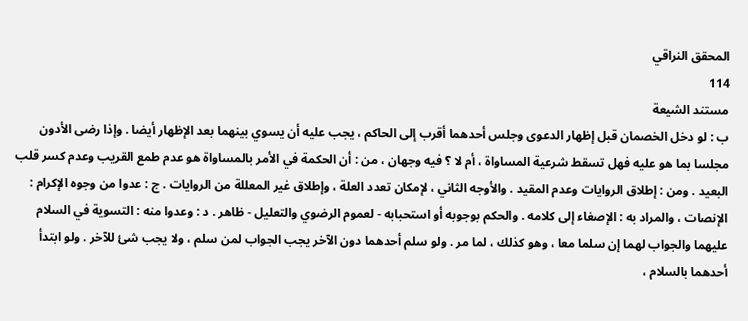المحقق النراقي
114
مستند الشيعة
ب : لو دخل الخصمان قبل إظهار الدعوى وجلس أحدهما أقرب إلى الحاكم ، يجب عليه أن يسوي بينهما بعد الإظهار أيضا . وإذا رضى الأدون مجلسا بما هو عليه فهل تسقط شرعية المساواة ، أم لا ؟ فيه وجهان ، من : أن الحكمة في الأمر بالمساواة هو عدم طمع القريب وعدم كسر قلب البعيد . ومن : إطلاق الروايات وعدم المقيد . والأوجه الثاني ، لإمكان تعدد العلة ، وإطلاق غير المعللة من الروايات . ج : عدوا من وجوه الإكرام : الإنصات ، والمراد به : الإصغاء إلى كلامه . والحكم بوجوبه أو استحبابه - لعموم الرضوي والتعليل - ظاهر . د : وعدوا منه : التسوية في السلام عليهما والجواب لهما إن سلما معا ، وهو كذلك ، لما مر . ولو سلم أحدهما دون الآخر يجب الجواب لمن سلم ، ولا يجب شئ للآخر . ولو ابتدأ أحدهما بالسلام ،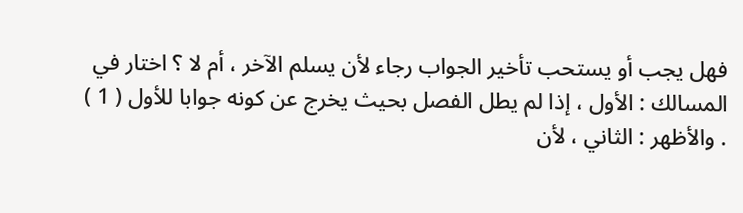فهل يجب أو يستحب تأخير الجواب رجاء لأن يسلم الآخر ، أم لا ؟ اختار في المسالك : الأول ، إذا لم يطل الفصل بحيث يخرج عن كونه جوابا للأول ( 1 ) . والأظهر : الثاني ، لأن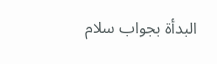البدأة بجواب سلام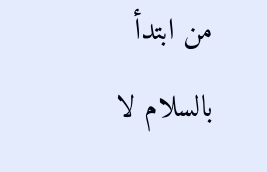من ابتدأ بالسلام لا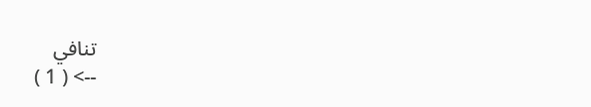تنافي
--> ( 1 )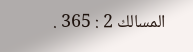المسالك 2 : 365 .